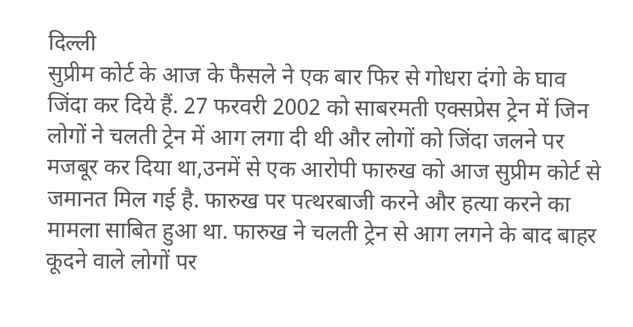दिल्ली
सुप्रीम कोर्ट के आज के फैसले ने एक बार फिर से गोधरा दंगो के घाव जिंदा कर दिये हैं. 27 फरवरी 2002 को साबरमती एक्सप्रेस ट्रेन में जिन लोगों ने चलती ट्रेन में आग लगा दी थी और लोगों को जिंदा जलने पर मजबूर कर दिया था,उनमें से एक आरोपी फारुख को आज सुप्रीम कोर्ट से जमानत मिल गई है. फारुख पर पत्थरबाजी करने और हत्या करने का मामला साबित हुआ था. फारुख ने चलती ट्रेन से आग लगने के बाद बाहर कूदने वाले लोगों पर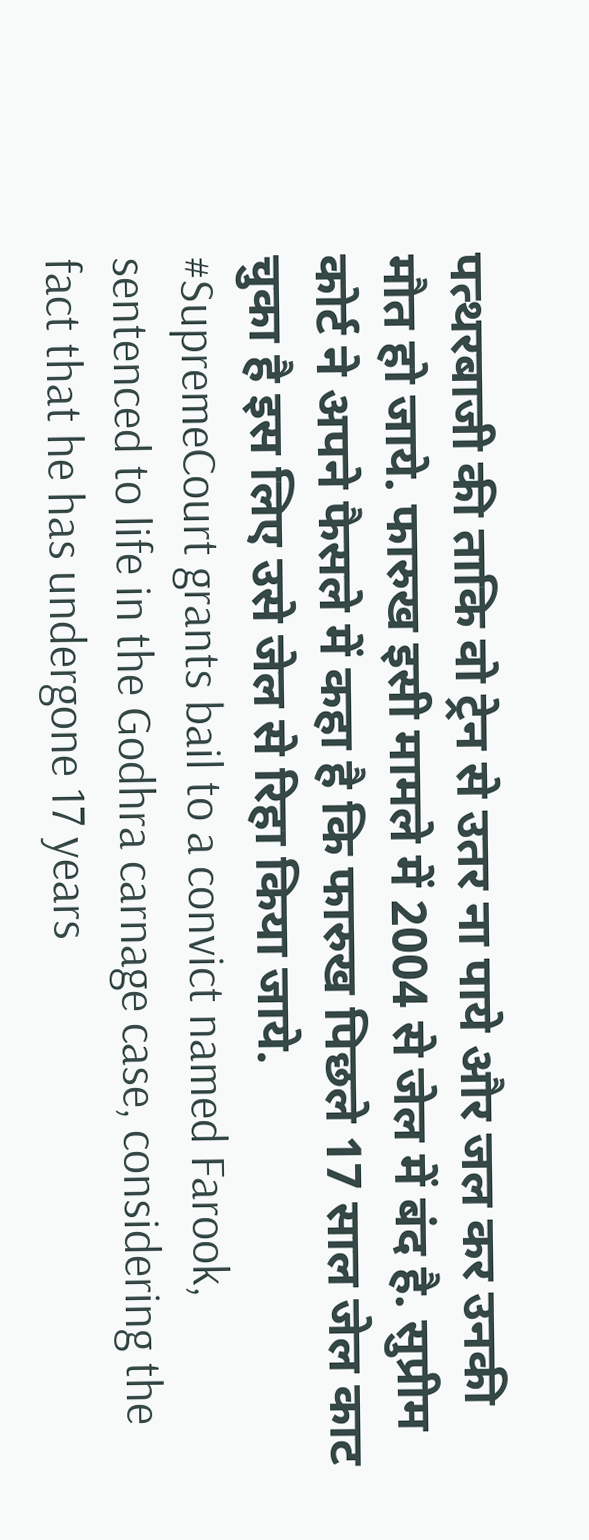पत्थरबाजी की ताकि वो ट्रेन से उतर ना पाये और जल कर उनकी मौत हो जाये. फारुख इसी मामले में 2004 से जेल में बंद है. सुप्रीम कोर्ट ने अपने फैसले में कहा है कि फारुख पिछले 17 साल जेल काट चुका है इस लिए उसे जेल से रिहा किया जाये.
#SupremeCourt grants bail to a convict named Farook, sentenced to life in the Godhra carnage case, considering the fact that he has undergone 17 years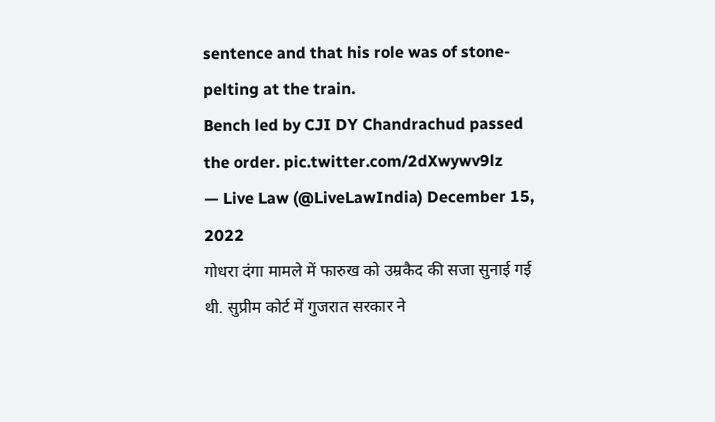sentence and that his role was of stone-pelting at the train.
Bench led by CJI DY Chandrachud passed the order. pic.twitter.com/2dXwywv9lz
— Live Law (@LiveLawIndia) December 15, 2022
गोधरा दंगा मामले में फारुख को उम्रकैद की सजा सुनाई गई थी. सुप्रीम कोर्ट में गुजरात सरकार ने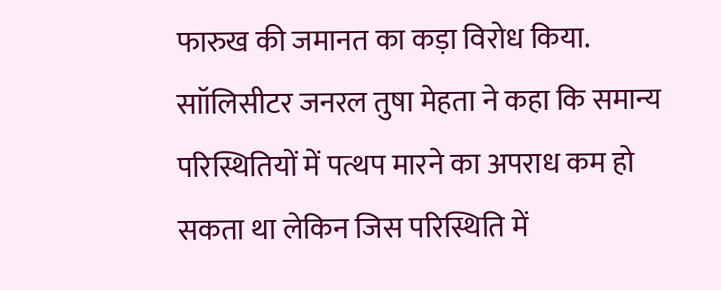फारुख की जमानत का कड़ा विरोध किया. साॉलिसीटर जनरल तुषा मेहता ने कहा कि समान्य परिस्थितियों में पत्थप मारने का अपराध कम हो सकता था लेकिन जिस परिस्थिति में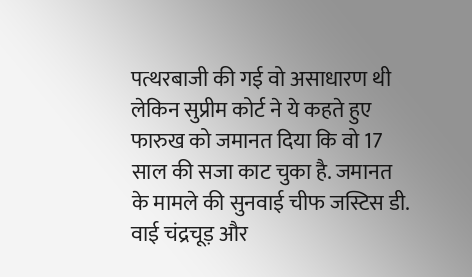पत्थरबाजी की गई वो असाधारण थी लेकिन सुप्रीम कोर्ट ने ये कहते हुए फारुख को जमानत दिया कि वो 17 साल की सजा काट चुका है. जमानत के मामले की सुनवाई चीफ जस्टिस डी. वाई चंद्रचूड़ और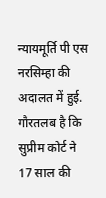न्यायमूर्ति पी एस नरसिम्हा की अदालत में हुई.
गौरतलब है कि सुप्रीम कोर्ट ने 17 साल की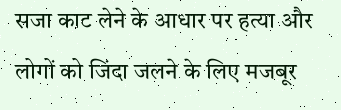सजा काट लेने के आधार पर हत्या और लोगों को जिंदा जलने के लिए मजबूर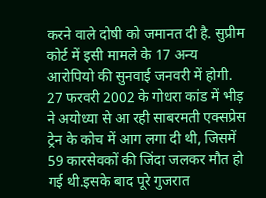करने वाले दोषी को जमानत दी है. सुप्रीम कोर्ट में इसी मामले के 17 अन्य आरोपियो की सुनवाई जनवरी में होगी.
27 फरवरी 2002 के गोधरा कांड में भीड़ ने अयोध्या से आ रही साबरमती एक्सप्रेस ट्रेन के कोच में आग लगा दी थी, जिसमें 59 कारसेवकों की जिंदा जलकर मौत हो गई थी.इसके बाद पूरे गुजरात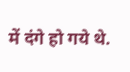में दंगे हो गये थे.